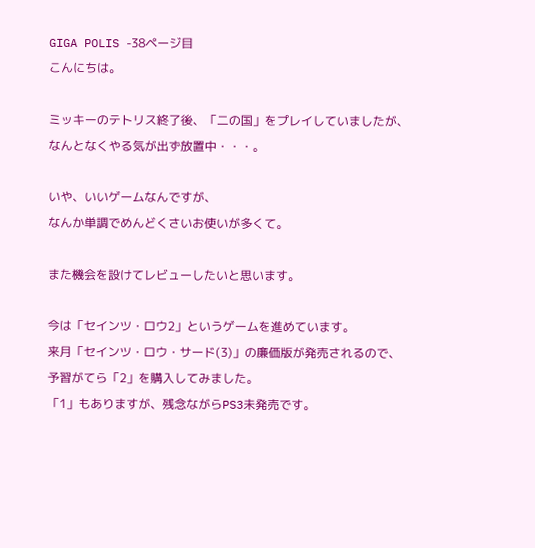GIGA POLIS -38ページ目
こんにちは。

ミッキーのテトリス終了後、「二の国」をプレイしていましたが、
なんとなくやる気が出ず放置中・・・。

いや、いいゲームなんですが、
なんか単調でめんどくさいお使いが多くて。

また機会を設けてレビューしたいと思います。

今は「セインツ・ロウ2」というゲームを進めています。
来月「セインツ・ロウ・サード(3)」の廉価版が発売されるので、
予習がてら「2」を購入してみました。
「1」もありますが、残念ながらPS3未発売です。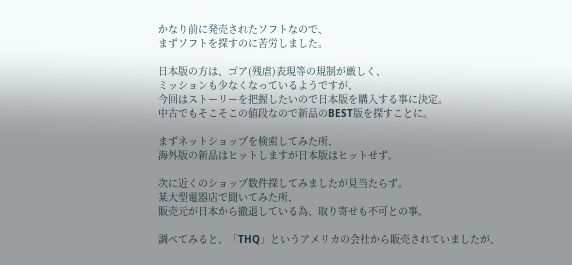かなり前に発売されたソフトなので、
まずソフトを探すのに苦労しました。

日本版の方は、ゴア(残虐)表現等の規制が厳しく、
ミッションも少なくなっているようですが、
今回はストーリーを把握したいので日本版を購入する事に決定。
中古でもそこそこの値段なので新品のBEST版を探すことに。

まずネットショップを検索してみた所、
海外版の新品はヒットしますが日本版はヒットせず。

次に近くのショップ数件探してみましたが見当たらず。
某大型電器店で聞いてみた所、
販売元が日本から撤退している為、取り寄せも不可との事。

調べてみると、「THQ」というアメリカの会社から販売されていましたが、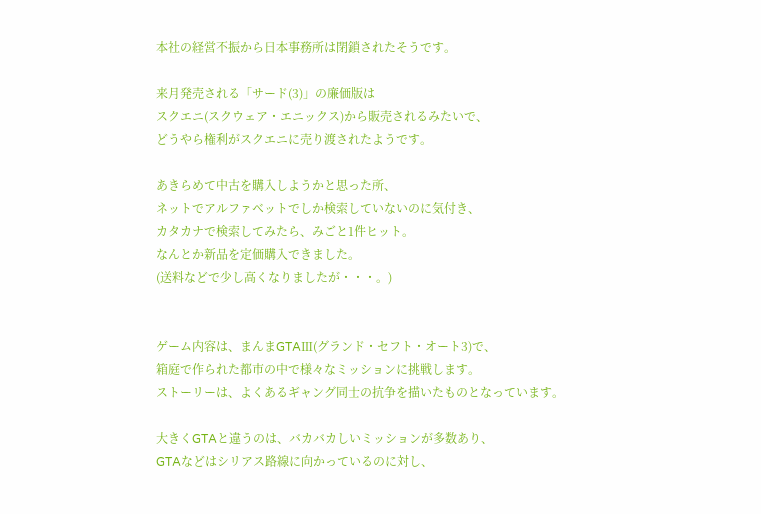本社の経営不振から日本事務所は閉鎖されたそうです。

来月発売される「サード(3)」の廉価版は
スクエニ(スクウェア・エニックス)から販売されるみたいで、
どうやら権利がスクエニに売り渡されたようです。

あきらめて中古を購入しようかと思った所、
ネットでアルファベットでしか検索していないのに気付き、
カタカナで検索してみたら、みごと1件ヒット。
なんとか新品を定価購入できました。
(送料などで少し高くなりましたが・・・。)


ゲーム内容は、まんまGTAⅢ(グランド・セフト・オート3)で、
箱庭で作られた都市の中で様々なミッションに挑戦します。
ストーリーは、よくあるギャング同士の抗争を描いたものとなっています。

大きくGTAと違うのは、バカバカしいミッションが多数あり、
GTAなどはシリアス路線に向かっているのに対し、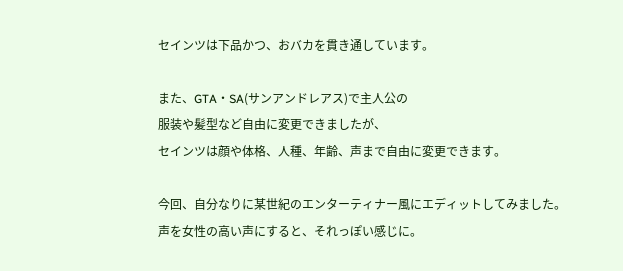セインツは下品かつ、おバカを貫き通しています。

また、GTA・SA(サンアンドレアス)で主人公の
服装や髪型など自由に変更できましたが、
セインツは顔や体格、人種、年齢、声まで自由に変更できます。

今回、自分なりに某世紀のエンターティナー風にエディットしてみました。
声を女性の高い声にすると、それっぽい感じに。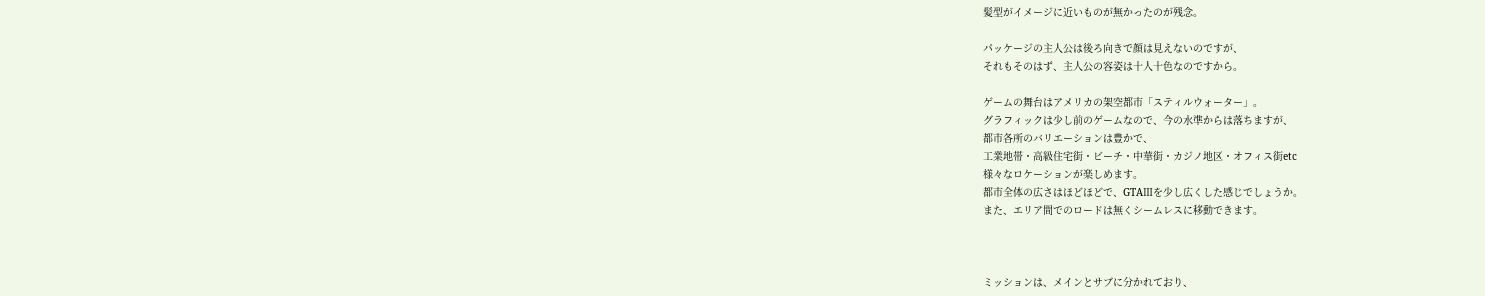髪型がイメージに近いものが無かったのが残念。

パッケージの主人公は後ろ向きで顔は見えないのですが、
それもそのはず、主人公の容姿は十人十色なのですから。

ゲームの舞台はアメリカの架空都市「スティルウォーター」。
グラフィックは少し前のゲームなので、今の水準からは落ちますが、
都市各所のバリエーションは豊かで、
工業地帯・高級住宅街・ビーチ・中華街・カジノ地区・オフィス街etc
様々なロケーションが楽しめます。
都市全体の広さはほどほどで、GTAⅢを少し広くした感じでしょうか。
また、エリア間でのロードは無くシームレスに移動できます。



ミッションは、メインとサブに分かれており、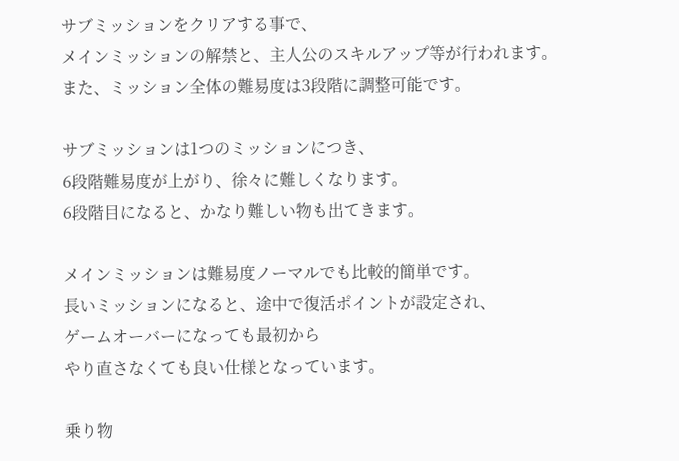サブミッションをクリアする事で、
メインミッションの解禁と、主人公のスキルアップ等が行われます。
また、ミッション全体の難易度は3段階に調整可能です。

サブミッションは1つのミッションにつき、
6段階難易度が上がり、徐々に難しくなります。
6段階目になると、かなり難しい物も出てきます。

メインミッションは難易度ノーマルでも比較的簡単です。
長いミッションになると、途中で復活ポイントが設定され、
ゲームオーバーになっても最初から
やり直さなくても良い仕様となっています。

乗り物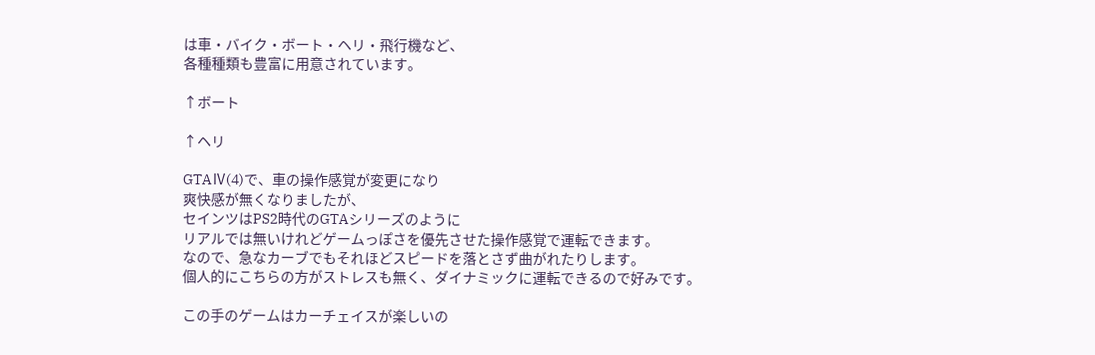は車・バイク・ボート・ヘリ・飛行機など、
各種種類も豊富に用意されています。

↑ボート

↑ヘリ

GTAⅣ(4)で、車の操作感覚が変更になり
爽快感が無くなりましたが、
セインツはPS2時代のGTAシリーズのように
リアルでは無いけれどゲームっぽさを優先させた操作感覚で運転できます。
なので、急なカーブでもそれほどスピードを落とさず曲がれたりします。
個人的にこちらの方がストレスも無く、ダイナミックに運転できるので好みです。

この手のゲームはカーチェイスが楽しいの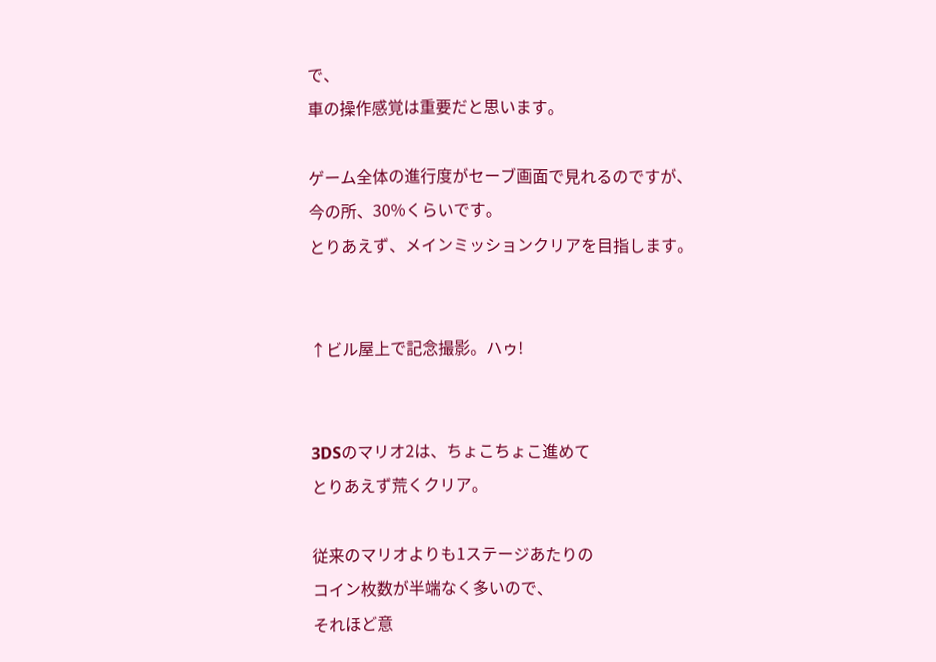で、
車の操作感覚は重要だと思います。

ゲーム全体の進行度がセーブ画面で見れるのですが、
今の所、30%くらいです。
とりあえず、メインミッションクリアを目指します。


↑ビル屋上で記念撮影。ハゥ!


3DSのマリオ2は、ちょこちょこ進めて
とりあえず荒くクリア。

従来のマリオよりも1ステージあたりの
コイン枚数が半端なく多いので、
それほど意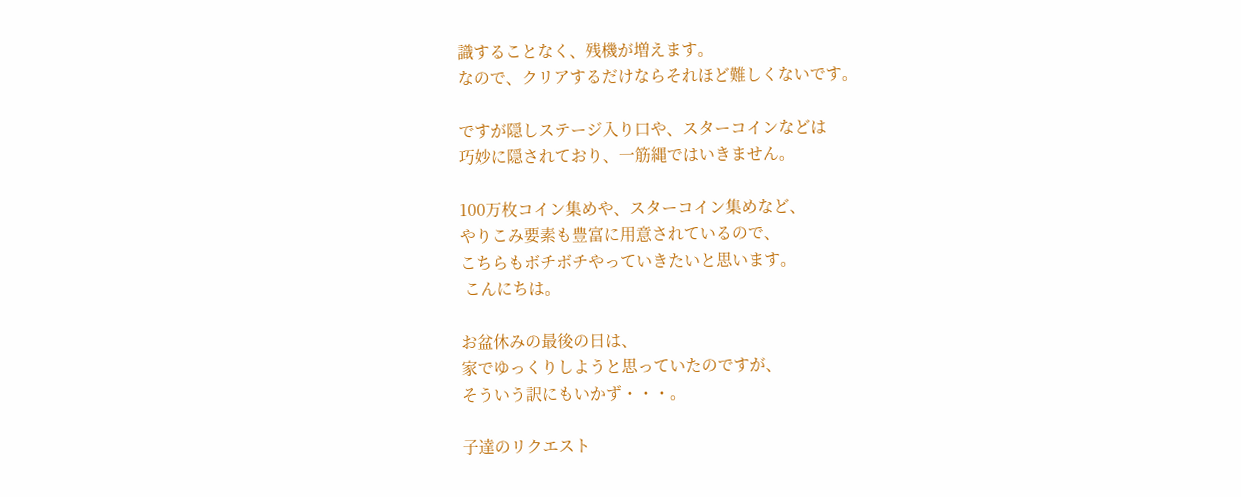識することなく、残機が増えます。
なので、クリアするだけならそれほど難しくないです。

ですが隠しステージ入り口や、スターコインなどは
巧妙に隠されており、一筋縄ではいきません。

100万枚コイン集めや、スターコイン集めなど、
やりこみ要素も豊富に用意されているので、
こちらもボチボチやっていきたいと思います。
 こんにちは。

お盆休みの最後の日は、
家でゆっくりしようと思っていたのですが、
そういう訳にもいかず・・・。

子達のリクエスト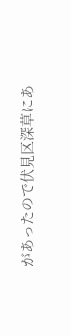があったので伏見区深草にあ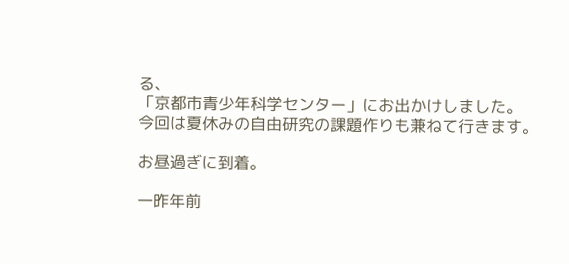る、
「京都市青少年科学センター」にお出かけしました。
今回は夏休みの自由研究の課題作りも兼ねて行きます。

お昼過ぎに到着。

一昨年前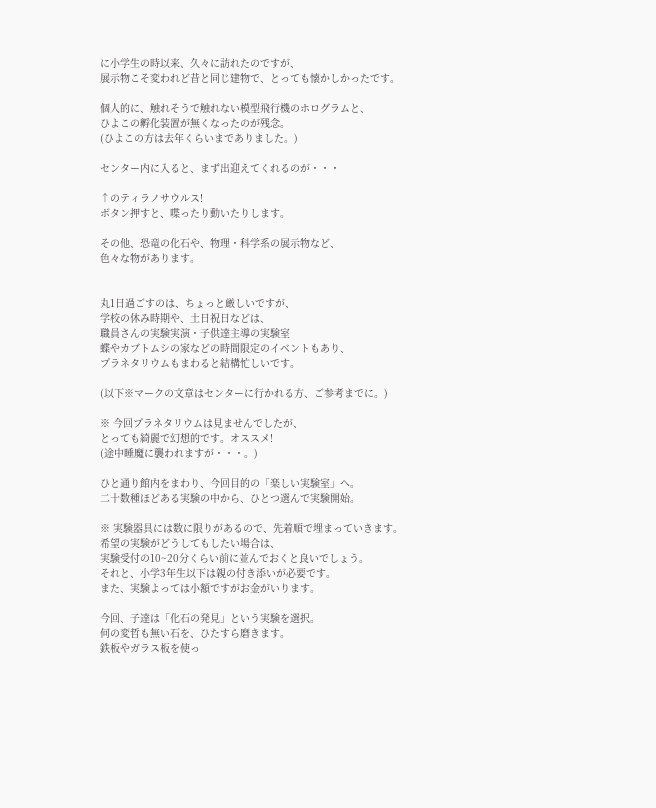に小学生の時以来、久々に訪れたのですが、
展示物こそ変われど昔と同じ建物で、とっても懐かしかったです。

個人的に、触れそうで触れない模型飛行機のホログラムと、
ひよこの孵化装置が無くなったのが残念。
(ひよこの方は去年くらいまでありました。)

センター内に入ると、まず出迎えてくれるのが・・・

↑のティラノサウルス!
ボタン押すと、喋ったり動いたりします。

その他、恐竜の化石や、物理・科学系の展示物など、
色々な物があります。


丸1日過ごすのは、ちょっと厳しいですが、
学校の休み時期や、土日祝日などは、
職員さんの実験実演・子供達主導の実験室
蝶やカブトムシの家などの時間限定のイベントもあり、
プラネタリウムもまわると結構忙しいです。

(以下※マークの文章はセンターに行かれる方、ご参考までに。)

※ 今回プラネタリウムは見ませんでしたが、
とっても綺麗で幻想的です。オススメ!
(途中睡魔に襲われますが・・・。)

ひと通り館内をまわり、今回目的の「楽しい実験室」へ。
二十数種ほどある実験の中から、ひとつ選んで実験開始。

※ 実験器具には数に限りがあるので、先着順で埋まっていきます。
希望の実験がどうしてもしたい場合は、
実験受付の10~20分くらい前に並んでおくと良いでしょう。
それと、小学3年生以下は親の付き添いが必要です。
また、実験よっては小額ですがお金がいります。

今回、子達は「化石の発見」という実験を選択。
何の変哲も無い石を、ひたすら磨きます。
鉄板やガラス板を使っ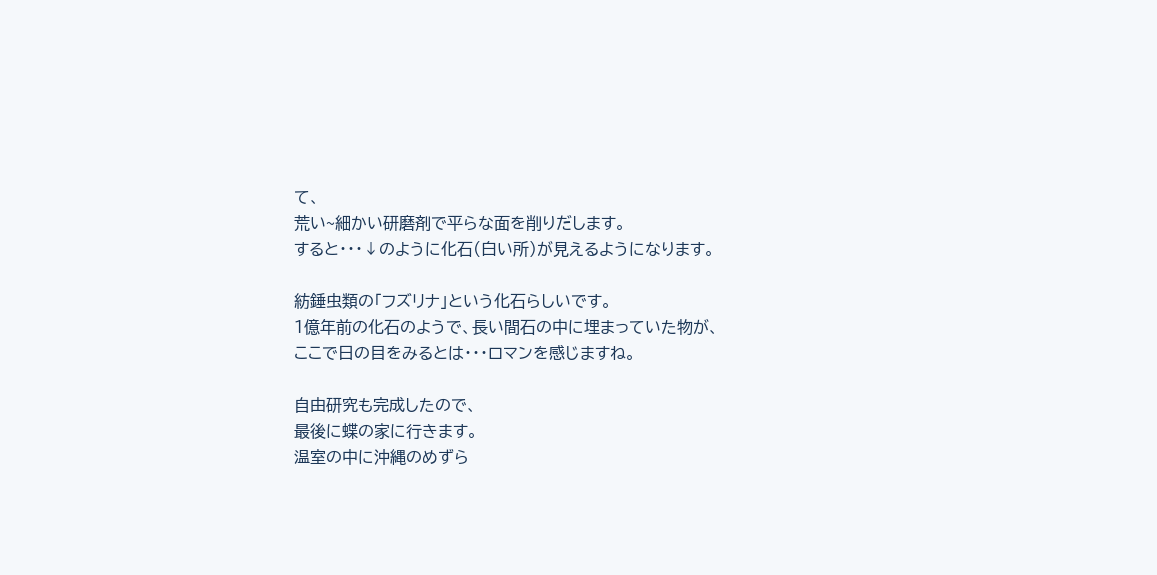て、
荒い~細かい研磨剤で平らな面を削りだします。
すると・・・↓のように化石(白い所)が見えるようになります。

紡錘虫類の「フズリナ」という化石らしいです。
1億年前の化石のようで、長い間石の中に埋まっていた物が、
ここで日の目をみるとは・・・ロマンを感じますね。

自由研究も完成したので、
最後に蝶の家に行きます。
温室の中に沖縄のめずら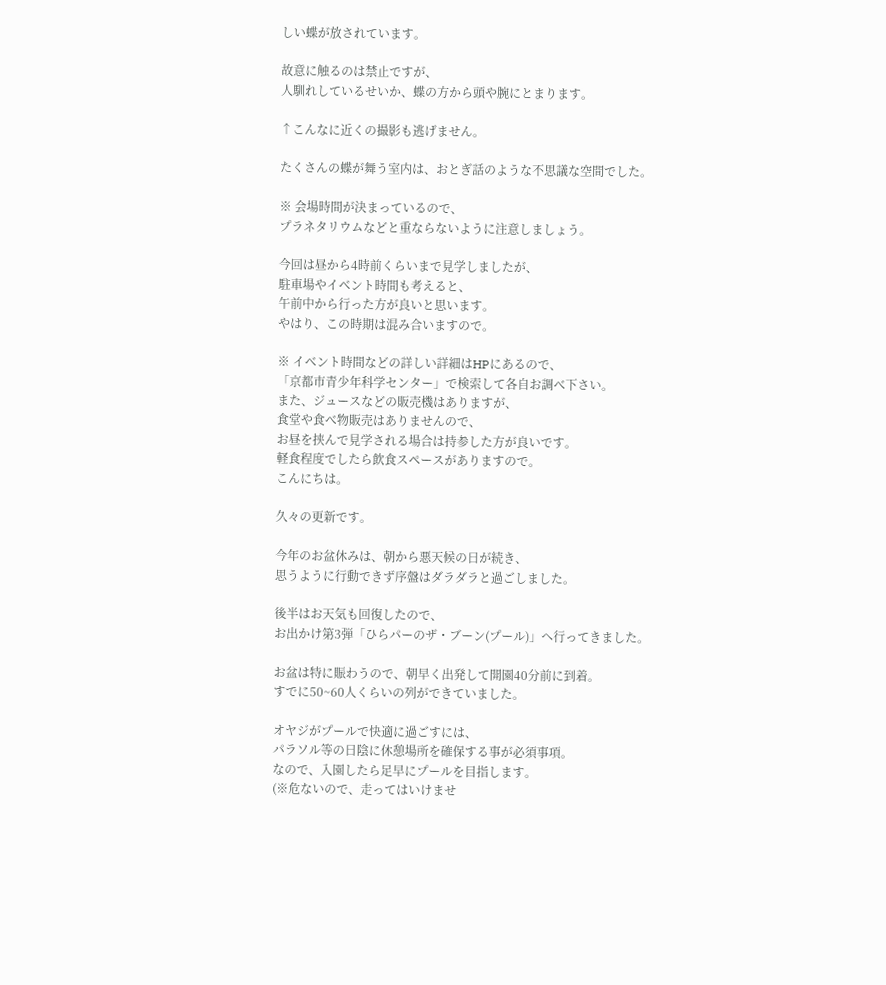しい蝶が放されています。

故意に触るのは禁止ですが、
人馴れしているせいか、蝶の方から頭や腕にとまります。

↑こんなに近くの撮影も逃げません。

たくさんの蝶が舞う室内は、おとぎ話のような不思議な空間でした。

※ 会場時間が決まっているので、
プラネタリウムなどと重ならないように注意しましょう。

今回は昼から4時前くらいまで見学しましたが、
駐車場やイベント時間も考えると、
午前中から行った方が良いと思います。
やはり、この時期は混み合いますので。

※ イベント時間などの詳しい詳細はHPにあるので、
「京都市青少年科学センター」で検索して各自お調べ下さい。
また、ジュースなどの販売機はありますが、
食堂や食べ物販売はありませんので、
お昼を挟んで見学される場合は持参した方が良いです。
軽食程度でしたら飲食スペースがありますので。
こんにちは。

久々の更新です。

今年のお盆休みは、朝から悪天候の日が続き、
思うように行動できず序盤はダラダラと過ごしました。

後半はお天気も回復したので、
お出かけ第3弾「ひらパーのザ・ブーン(プール)」へ行ってきました。

お盆は特に賑わうので、朝早く出発して開園40分前に到着。
すでに50~60人くらいの列ができていました。

オヤジがプールで快適に過ごすには、
パラソル等の日陰に休憩場所を確保する事が必須事項。
なので、入園したら足早にプールを目指します。
(※危ないので、走ってはいけませ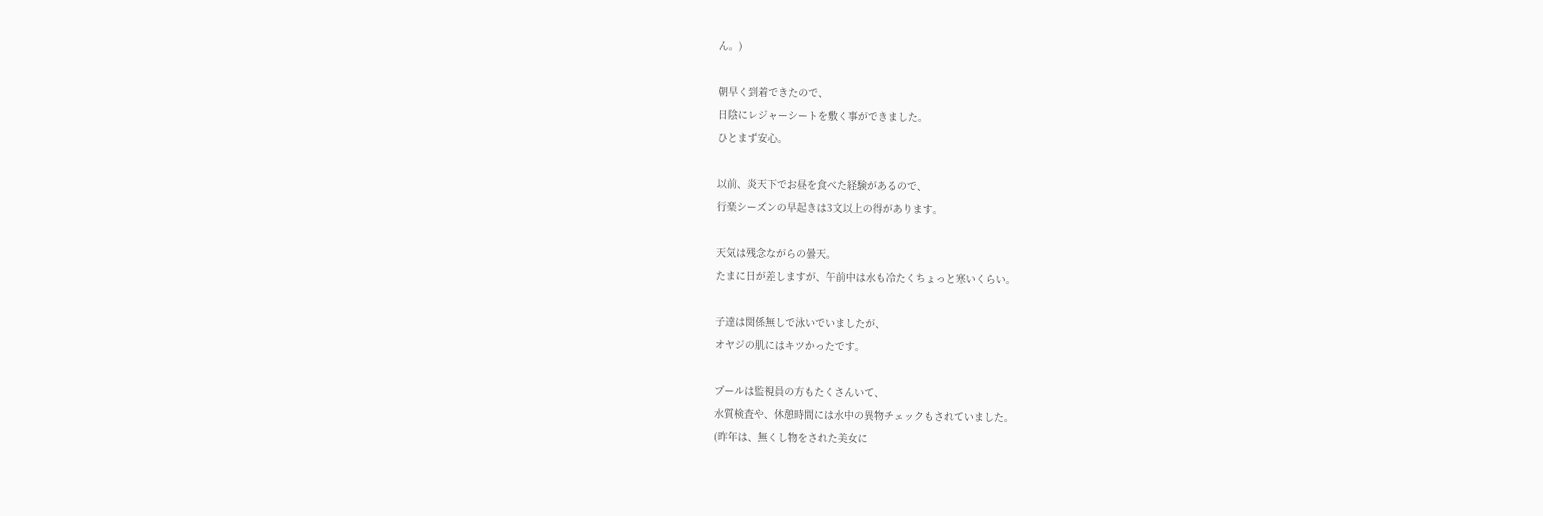ん。)

朝早く到着できたので、
日陰にレジャーシートを敷く事ができました。
ひとまず安心。

以前、炎天下でお昼を食べた経験があるので、
行楽シーズンの早起きは3文以上の得があります。

天気は残念ながらの曇天。
たまに日が差しますが、午前中は水も冷たくちょっと寒いくらい。

子達は関係無しで泳いでいましたが、
オヤジの肌にはキツかったです。

プールは監視員の方もたくさんいて、
水質検査や、休憩時間には水中の異物チェックもされていました。
(昨年は、無くし物をされた美女に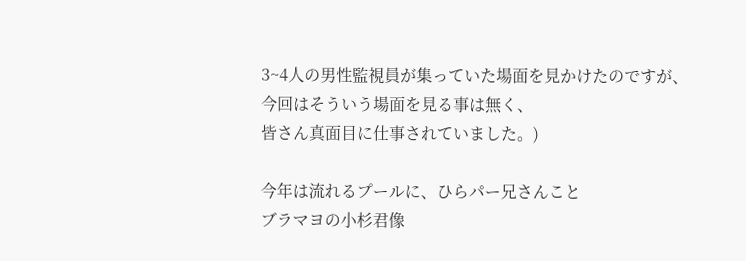3~4人の男性監視員が集っていた場面を見かけたのですが、
今回はそういう場面を見る事は無く、
皆さん真面目に仕事されていました。)

今年は流れるプールに、ひらパー兄さんこと
ブラマヨの小杉君像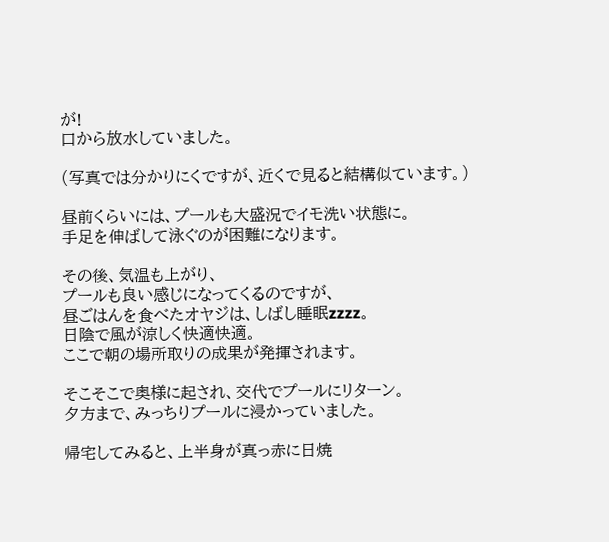が!
口から放水していました。

(写真では分かりにくですが、近くで見ると結構似ています。)

昼前くらいには、プールも大盛況でイモ洗い状態に。
手足を伸ばして泳ぐのが困難になります。

その後、気温も上がり、
プールも良い感じになってくるのですが、
昼ごはんを食べたオヤジは、しばし睡眠zzzz。
日陰で風が涼しく快適快適。
ここで朝の場所取りの成果が発揮されます。

そこそこで奥様に起され、交代でプールにリターン。
夕方まで、みっちりプールに浸かっていました。

帰宅してみると、上半身が真っ赤に日焼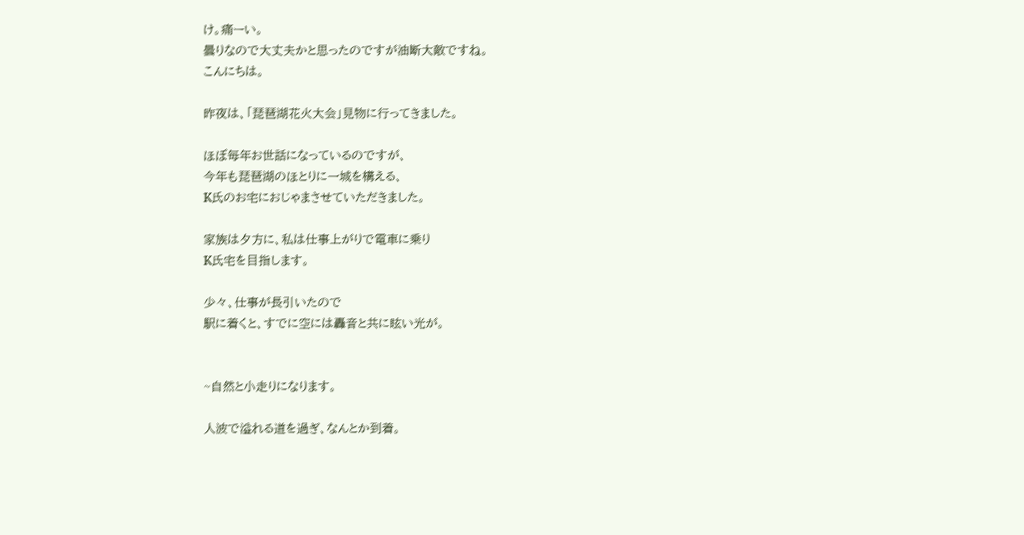け。痛ーい。
曇りなので大丈夫かと思ったのですが油断大敵ですね。
こんにちは。

昨夜は、「琵琶湖花火大会」見物に行ってきました。

ほぼ毎年お世話になっているのですが、
今年も琵琶湖のほとりに一城を構える、
K氏のお宅におじゃまさせていただきました。

家族は夕方に、私は仕事上がりで電車に乗り
K氏宅を目指します。

少々、仕事が長引いたので
駅に着くと、すでに空には轟音と共に眩い光が。


~自然と小走りになります。

人波で溢れる道を過ぎ、なんとか到着。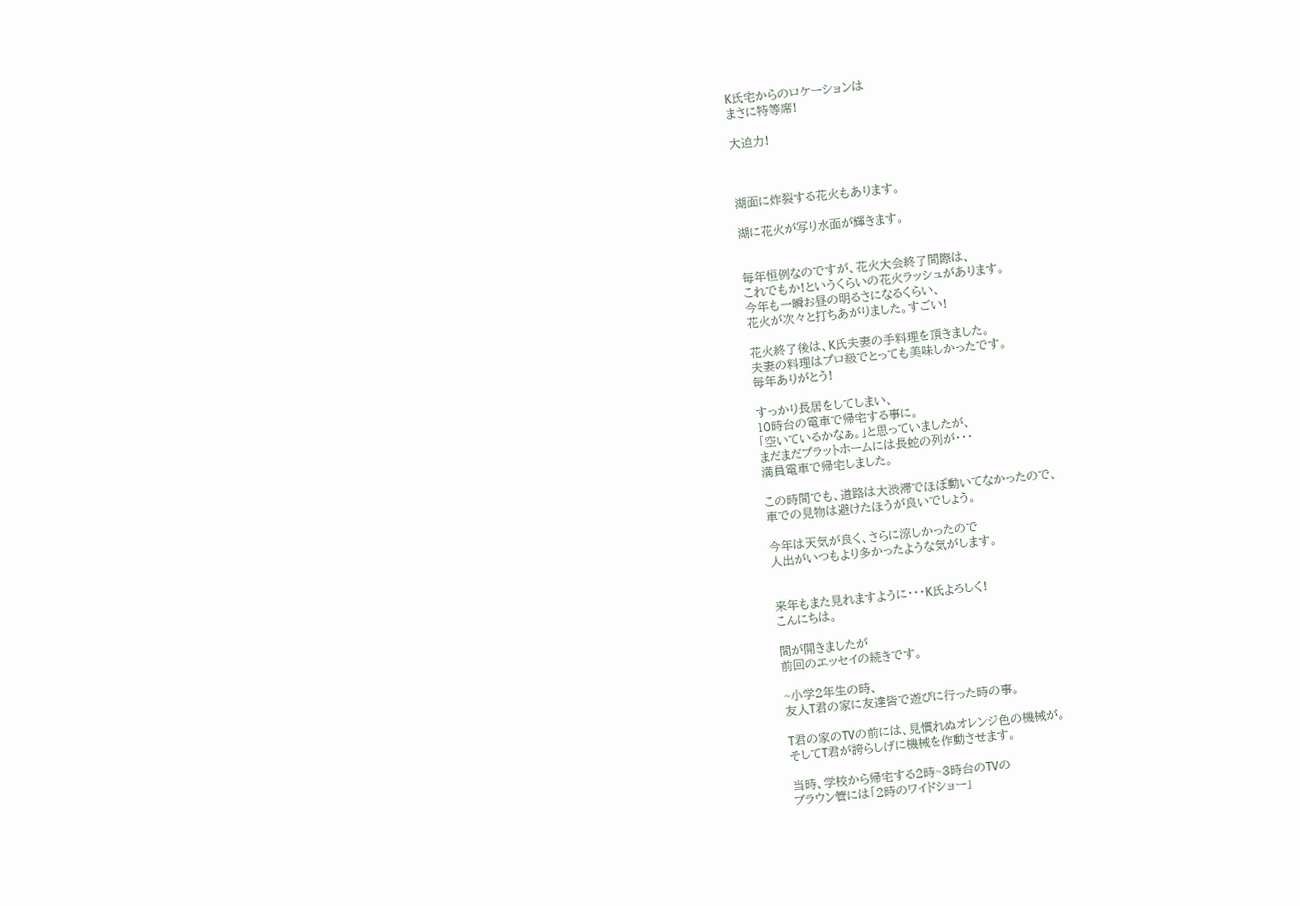K氏宅からのロケーションは
まさに特等席!

大迫力!



湖面に炸裂する花火もあります。

湖に花火が写り水面が輝きます。


毎年恒例なのですが、花火大会終了間際は、
これでもか!というくらいの花火ラッシュがあります。
今年も一瞬お昼の明るさになるくらい、
花火が次々と打ちあがりました。すごい!

花火終了後は、K氏夫妻の手料理を頂きました。
夫妻の料理はプロ級でとっても美味しかったです。
毎年ありがとう!

すっかり長居をしてしまい、
10時台の電車で帰宅する事に。
「空いているかなぁ。」と思っていましたが、
まだまだプラットホームには長蛇の列が・・・
満員電車で帰宅しました。

この時間でも、道路は大渋滞でほぼ動いてなかったので、
車での見物は避けたほうが良いでしょう。

今年は天気が良く、さらに涼しかったので
人出がいつもより多かったような気がします。


来年もまた見れますように・・・K氏よろしく!
こんにちは。

間が開きましたが
前回のエッセイの続きです。

~小学2年生の時、
友人T君の家に友達皆で遊びに行った時の事。

T君の家のTVの前には、見慣れぬオレンジ色の機械が。
そしてT君が誇らしげに機械を作動させます。

当時、学校から帰宅する2時~3時台のTVの
ブラウン管には「2時のワイドショー」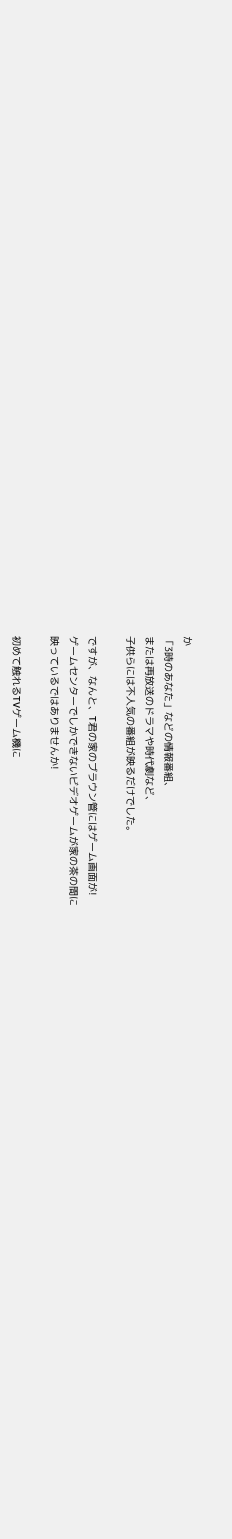か
「3時のあなた」などの情報番組、
または再放送のドラマや時代劇など、
子供らには不人気の番組が映るだけでした。

ですが、なんと、T君の家のブラウン管にはゲーム画面が!
ゲームセンターでしかできないビデオゲームが家の茶の間に
映っているではありませんか!

初めて触れるTVゲーム機に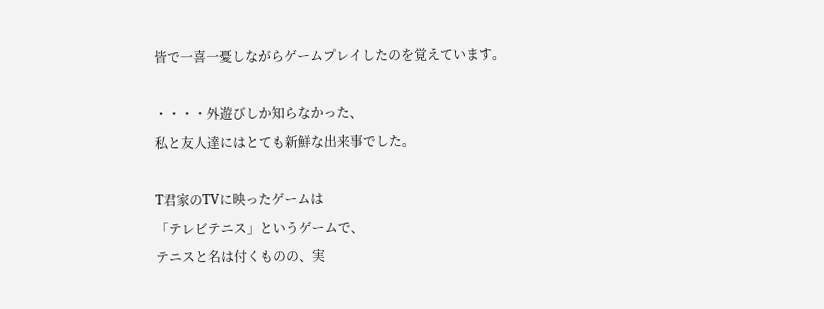皆で一喜一憂しながらゲームプレイしたのを覚えています。

・・・・外遊びしか知らなかった、
私と友人達にはとても新鮮な出来事でした。

T君家のTVに映ったゲームは
「テレビテニス」というゲームで、
テニスと名は付くものの、実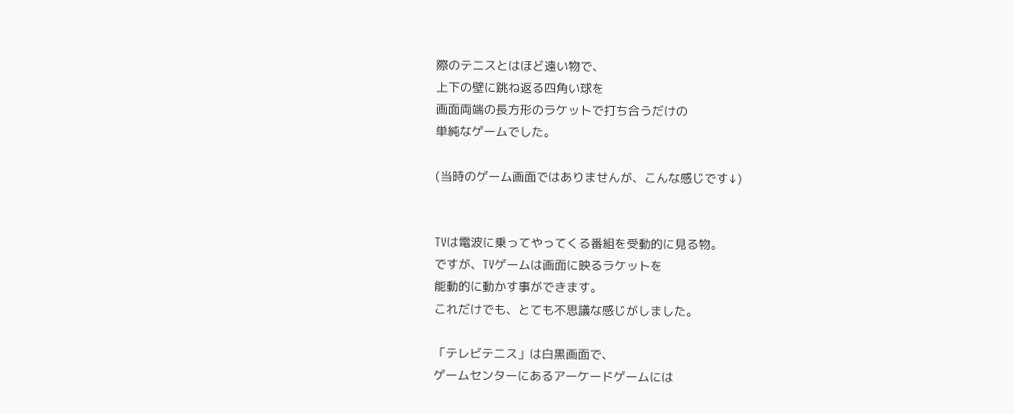際のテニスとはほど遠い物で、
上下の壁に跳ね返る四角い球を
画面両端の長方形のラケットで打ち合うだけの
単純なゲームでした。

(当時のゲーム画面ではありませんが、こんな感じです↓)


TVは電波に乗ってやってくる番組を受動的に見る物。
ですが、TVゲームは画面に映るラケットを
能動的に動かす事ができます。
これだけでも、とても不思議な感じがしました。

「テレビテニス」は白黒画面で、
ゲームセンターにあるアーケードゲームには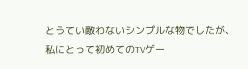とうてい敵わないシンプルな物でしたが、
私にとって初めてのTVゲー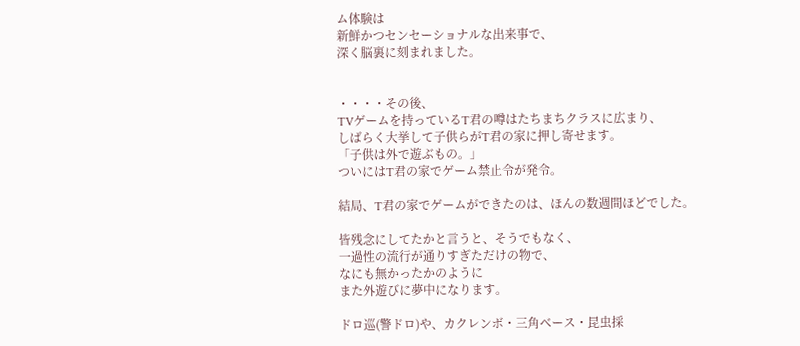ム体験は
新鮮かつセンセーショナルな出来事で、
深く脳裏に刻まれました。


・・・・その後、
TVゲームを持っているT君の噂はたちまちクラスに広まり、
しばらく大挙して子供らがT君の家に押し寄せます。
「子供は外で遊ぶもの。」
ついにはT君の家でゲーム禁止令が発令。

結局、T君の家でゲームができたのは、ほんの数週間ほどでした。

皆残念にしてたかと言うと、そうでもなく、
一過性の流行が通りすぎただけの物で、
なにも無かったかのように
また外遊びに夢中になります。

ドロ巡(警ドロ)や、カクレンボ・三角ベース・昆虫採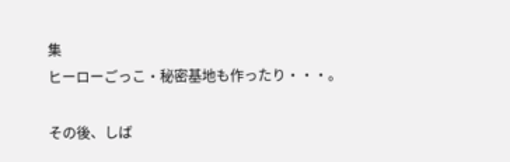集
ヒーローごっこ・秘密基地も作ったり・・・。

その後、しば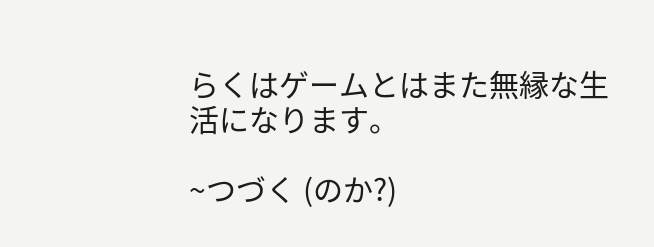らくはゲームとはまた無縁な生活になります。

~つづく (のか?)